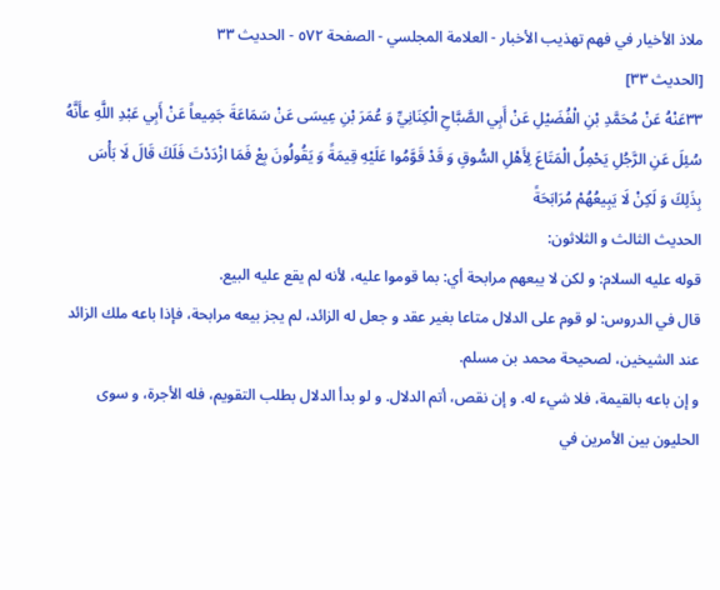ملاذ الأخيار في فهم تهذيب الأخبار - العلامة المجلسي - الصفحة ٥٧٢ - الحديث ٣٣
[الحديث ٣٣]
٣٣عَنْهُ عَنْ مُحَمَّدِ بْنِ الْفُضَيْلِ عَنْ أَبِي الصَّبَّاحِ الْكِنَانِيِّ وَ عُمَرَ بْنِ عِيسَى عَنْ سَمَاعَةَ جَمِيعاً عَنْ أَبِي عَبْدِ اللَّهِ عأَنَّهُ سُئِلَ عَنِ الرَّجُلِ يَحْمِلُ الْمَتَاعَ لِأَهْلِ السُّوقِ وَ قَدْ قَوَّمُوا عَلَيْهِ قِيمَةً وَ يَقُولُونَ بِعْ فَمَا ازْدَدْتَ فَلَكَ قَالَ لَا بَأْسَ بِذَلِكَ وَ لَكِنْ لَا يَبِيعُهُمْ مُرَابَحَةً
الحديث الثالث و الثلاثون:
قوله عليه السلام: و لكن لا يبعهم مرابحة أي: بما قوموا عليه، لأنه لم يقع عليه البيع.
قال في الدروس: لو قوم على الدلال متاعا بغير عقد و جعل له الزائد، لم يجز بيعه مرابحة، فإذا باعه ملك الزائد عند الشيخين، لصحيحة محمد بن مسلم.
و إن باعه بالقيمة، فلا شيء له. و إن نقص، أتم الدلال. و لو بدأ الدلال بطلب التقويم، فله الأجرة، و سوى الحليون بين الأمرين في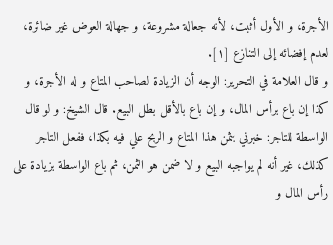الأجرة، و الأول أثبت، لأنه جعالة مشروعة، و جهالة العوض غير ضائرة، لعدم إفضائه إلى التنازع [١].
و قال العلامة في التحرير: الوجه أن الزيادة لصاحب المتاع و له الأجرة، و كذا إن باع برأس المال، و إن باع بالأقل بطل البيع. قال الشيخ: و لو قال الواسطة للتاجر: خبرني بثمن هذا المتاع و الربح علي فيه بكذا، ففعل التاجر كذلك، غير أنه لم يواجبه البيع و لا ضمن هو الثمن، ثم باع الواسطة بزيادة على رأس المال و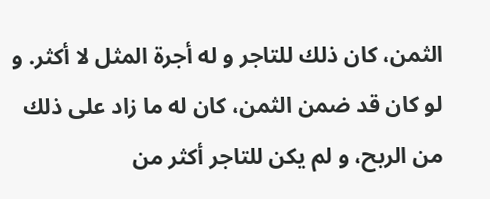الثمن، كان ذلك للتاجر و له أجرة المثل لا أكثر. و لو كان قد ضمن الثمن، كان له ما زاد على ذلك من الربح، و لم يكن للتاجر أكثر من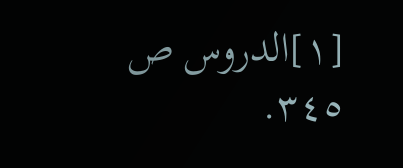[١]الدروس ص ٣٤٥.